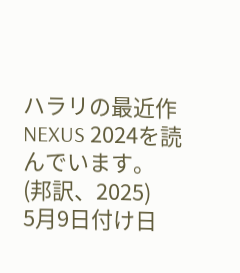ハラリの最近作 NEXUS 2024を読んでいます。
(邦訳、2025)
5月9日付け日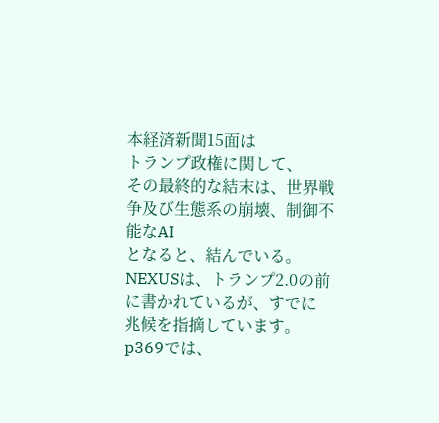本経済新聞15面は
トランプ政権に関して、
その最終的な結末は、世界戦争及び生態系の崩壊、制御不能なAI
となると、結んでいる。
NEXUSは、トランプ2.0の前に書かれているが、すでに
兆候を指摘しています。
p369では、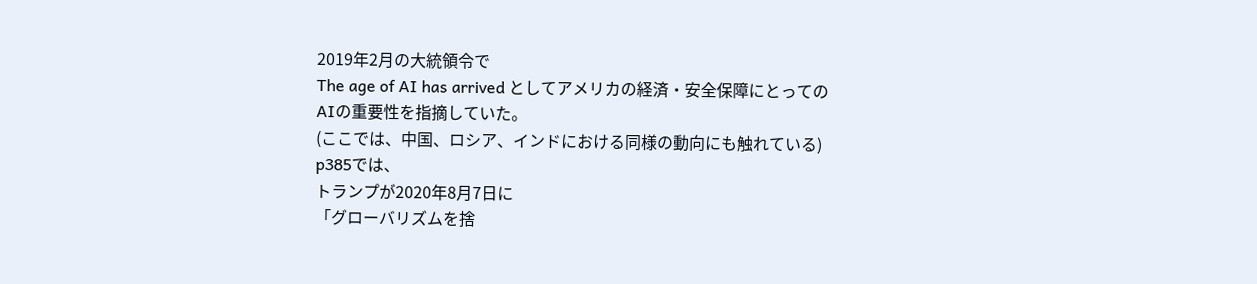2019年2月の大統領令で
The age of AI has arrived としてアメリカの経済・安全保障にとっての
AIの重要性を指摘していた。
(ここでは、中国、ロシア、インドにおける同様の動向にも触れている)
p385では、
トランプが2020年8月7日に
「グローバリズムを捨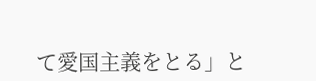て愛国主義をとる」と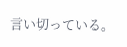言い切っている。